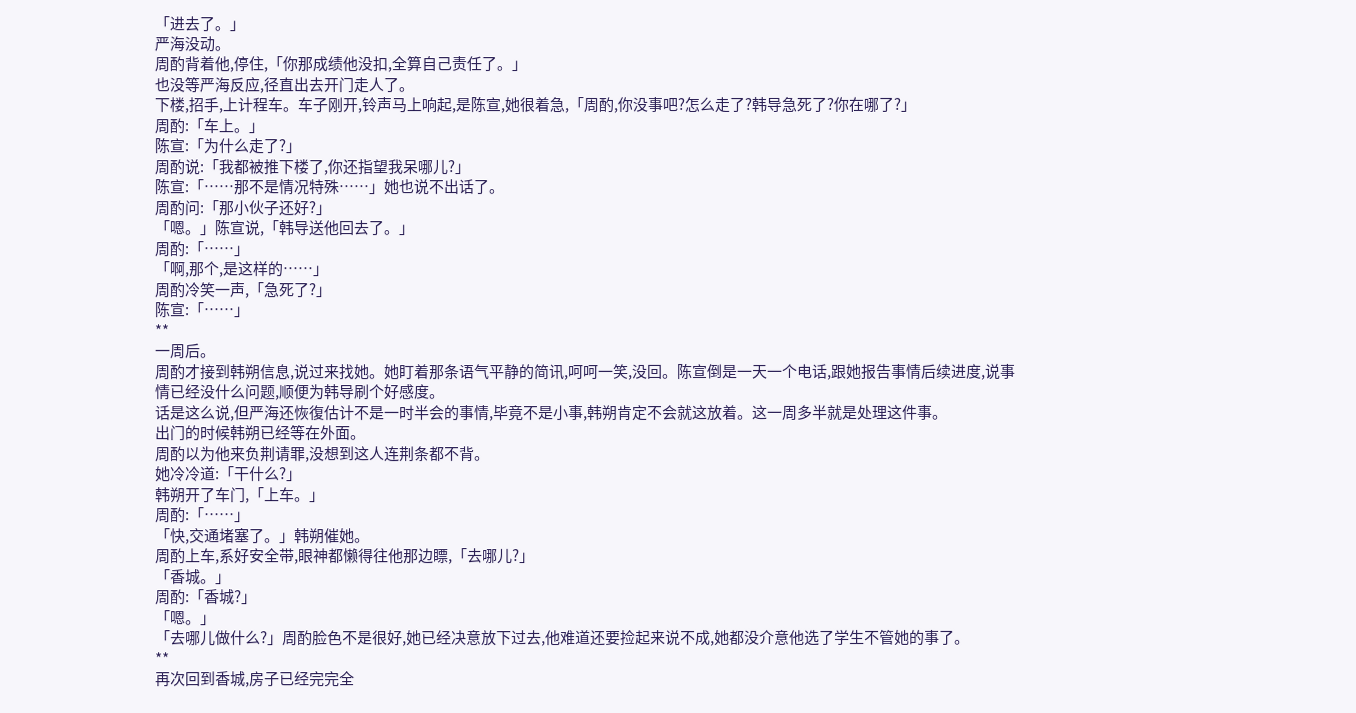「进去了。」
严海没动。
周酌背着他,停住,「你那成绩他没扣,全算自己责任了。」
也没等严海反应,径直出去开门走人了。
下楼,招手,上计程车。车子刚开,铃声马上响起,是陈宣,她很着急,「周酌,你没事吧?怎么走了?韩导急死了?你在哪了?」
周酌:「车上。」
陈宣:「为什么走了?」
周酌说:「我都被推下楼了,你还指望我呆哪儿?」
陈宣:「……那不是情况特殊……」她也说不出话了。
周酌问:「那小伙子还好?」
「嗯。」陈宣说,「韩导送他回去了。」
周酌:「……」
「啊,那个,是这样的……」
周酌冷笑一声,「急死了?」
陈宣:「……」
**
一周后。
周酌才接到韩朔信息,说过来找她。她盯着那条语气平静的简讯,呵呵一笑,没回。陈宣倒是一天一个电话,跟她报告事情后续进度,说事情已经没什么问题,顺便为韩导刷个好感度。
话是这么说,但严海还恢復估计不是一时半会的事情,毕竟不是小事,韩朔肯定不会就这放着。这一周多半就是处理这件事。
出门的时候韩朔已经等在外面。
周酌以为他来负荆请罪,没想到这人连荆条都不背。
她冷冷道:「干什么?」
韩朔开了车门,「上车。」
周酌:「……」
「快,交通堵塞了。」韩朔催她。
周酌上车,系好安全带,眼神都懒得往他那边瞟,「去哪儿?」
「香城。」
周酌:「香城?」
「嗯。」
「去哪儿做什么?」周酌脸色不是很好,她已经决意放下过去,他难道还要捡起来说不成,她都没介意他选了学生不管她的事了。
**
再次回到香城,房子已经完完全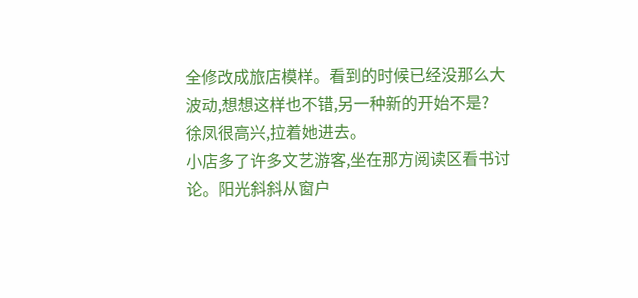全修改成旅店模样。看到的时候已经没那么大波动,想想这样也不错,另一种新的开始不是?
徐凤很高兴,拉着她进去。
小店多了许多文艺游客,坐在那方阅读区看书讨论。阳光斜斜从窗户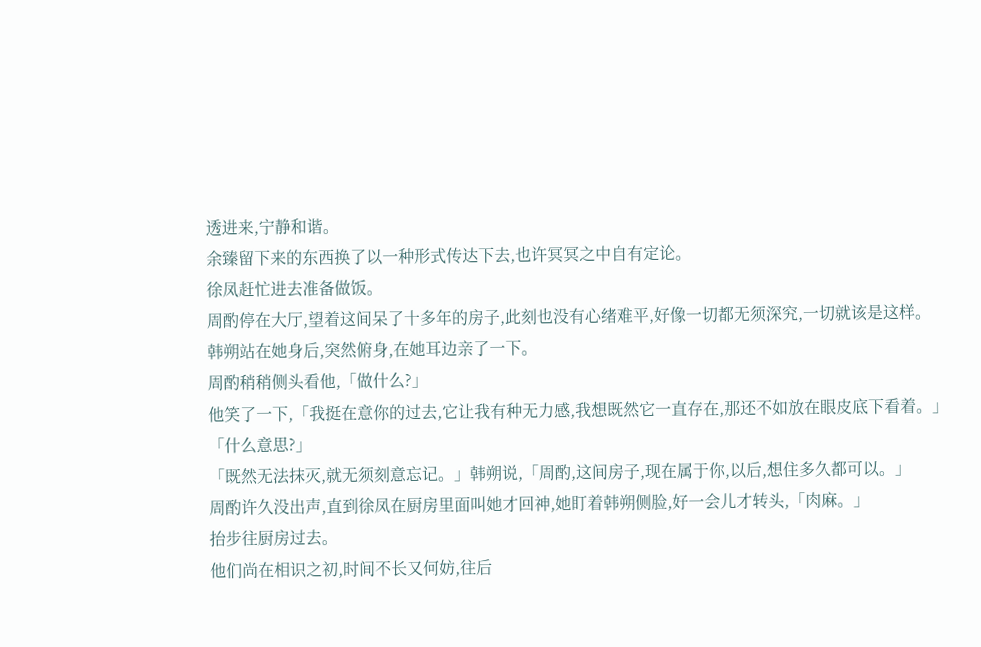透进来,宁静和谐。
余臻留下来的东西换了以一种形式传达下去,也许冥冥之中自有定论。
徐凤赶忙进去准备做饭。
周酌停在大厅,望着这间呆了十多年的房子,此刻也没有心绪难平,好像一切都无须深究,一切就该是这样。
韩朔站在她身后,突然俯身,在她耳边亲了一下。
周酌稍稍侧头看他,「做什么?」
他笑了一下,「我挺在意你的过去,它让我有种无力感,我想既然它一直存在,那还不如放在眼皮底下看着。」
「什么意思?」
「既然无法抹灭,就无须刻意忘记。」韩朔说,「周酌,这间房子,现在属于你,以后,想住多久都可以。」
周酌许久没出声,直到徐凤在厨房里面叫她才回神,她盯着韩朔侧脸,好一会儿才转头,「肉麻。」
抬步往厨房过去。
他们尚在相识之初,时间不长又何妨,往后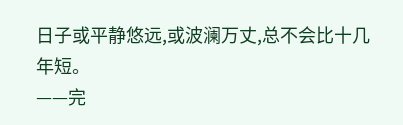日子或平静悠远,或波澜万丈,总不会比十几年短。
——完